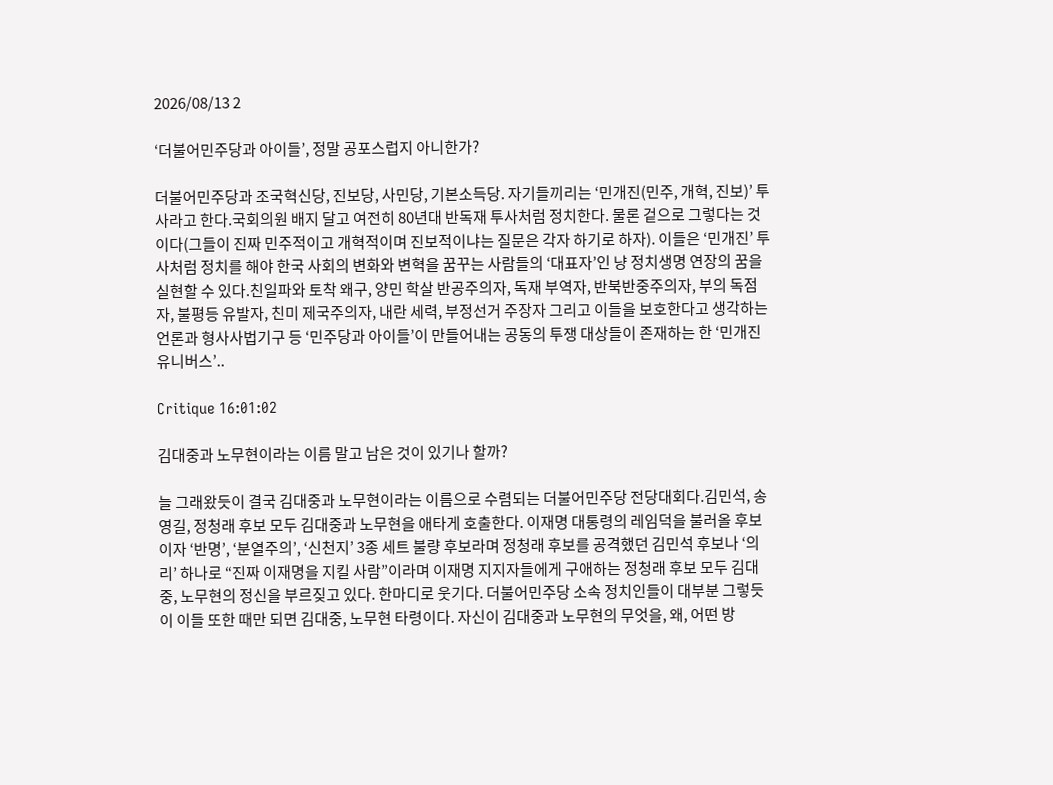2026/08/13 2

‘더불어민주당과 아이들’, 정말 공포스럽지 아니한가?

더불어민주당과 조국혁신당, 진보당, 사민당, 기본소득당. 자기들끼리는 ‘민개진(민주, 개혁, 진보)’ 투사라고 한다.국회의원 배지 달고 여전히 80년대 반독재 투사처럼 정치한다. 물론 겉으로 그렇다는 것이다(그들이 진짜 민주적이고 개혁적이며 진보적이냐는 질문은 각자 하기로 하자). 이들은 ‘민개진’ 투사처럼 정치를 해야 한국 사회의 변화와 변혁을 꿈꾸는 사람들의 ‘대표자’인 냥 정치생명 연장의 꿈을 실현할 수 있다.친일파와 토착 왜구, 양민 학살 반공주의자, 독재 부역자, 반북반중주의자, 부의 독점자, 불평등 유발자, 친미 제국주의자, 내란 세력, 부정선거 주장자 그리고 이들을 보호한다고 생각하는 언론과 형사사법기구 등 ‘민주당과 아이들’이 만들어내는 공동의 투쟁 대상들이 존재하는 한 ‘민개진 유니버스’..

Critique 16:01:02

김대중과 노무현이라는 이름 말고 남은 것이 있기나 할까?

늘 그래왔듯이 결국 김대중과 노무현이라는 이름으로 수렴되는 더불어민주당 전당대회다.김민석, 송영길, 정청래 후보 모두 김대중과 노무현을 애타게 호출한다. 이재명 대통령의 레임덕을 불러올 후보이자 ‘반명’, ‘분열주의’, ‘신천지’ 3종 세트 불량 후보라며 정청래 후보를 공격했던 김민석 후보나 ‘의리’ 하나로 “진짜 이재명을 지킬 사람”이라며 이재명 지지자들에게 구애하는 정청래 후보 모두 김대중, 노무현의 정신을 부르짖고 있다. 한마디로 웃기다. 더불어민주당 소속 정치인들이 대부분 그렇듯이 이들 또한 때만 되면 김대중, 노무현 타령이다. 자신이 김대중과 노무현의 무엇을, 왜, 어떤 방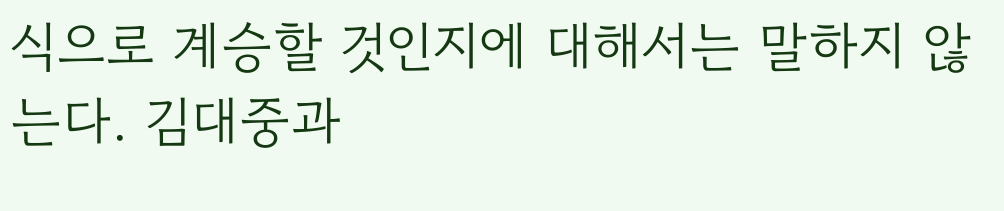식으로 계승할 것인지에 대해서는 말하지 않는다. 김대중과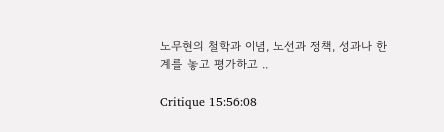노무현의 철학과 이념, 노선과 정책, 성과나 한계를 놓고 평가하고 ..

Critique 15:56:08